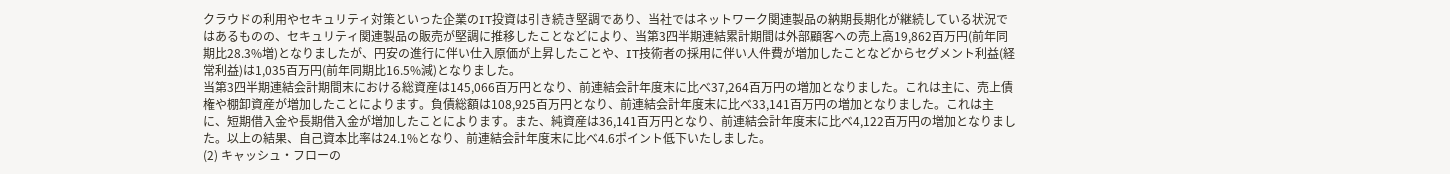クラウドの利用やセキュリティ対策といった企業のIT投資は引き続き堅調であり、当社ではネットワーク関連製品の納期長期化が継続している状況ではあるものの、セキュリティ関連製品の販売が堅調に推移したことなどにより、当第3四半期連結累計期間は外部顧客への売上高19,862百万円(前年同期比28.3%増)となりましたが、円安の進行に伴い仕入原価が上昇したことや、IT技術者の採用に伴い人件費が増加したことなどからセグメント利益(経常利益)は1,035百万円(前年同期比16.5%減)となりました。
当第3四半期連結会計期間末における総資産は145,066百万円となり、前連結会計年度末に比べ37,264百万円の増加となりました。これは主に、売上債権や棚卸資産が増加したことによります。負債総額は108,925百万円となり、前連結会計年度末に比べ33,141百万円の増加となりました。これは主に、短期借入金や長期借入金が増加したことによります。また、純資産は36,141百万円となり、前連結会計年度末に比べ4,122百万円の増加となりました。以上の結果、自己資本比率は24.1%となり、前連結会計年度末に比べ4.6ポイント低下いたしました。
(2) キャッシュ・フローの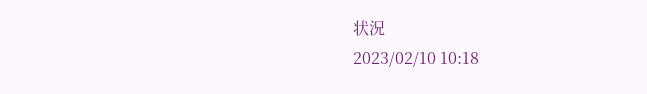状況
2023/02/10 10:18